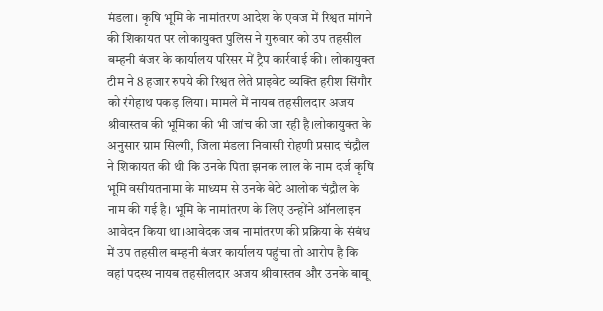मंडला। कृषि भूमि के नामांतरण आदेश के एवज में रिश्वत मांगने की शिकायत पर लोकायुक्त पुलिस ने गुरुवार को उप तहसील बम्हनी बंजर के कार्यालय परिसर में ट्रैप कार्रवाई की। लोकायुक्त टीम ने 8 हजार रुपये की रिश्वत लेते प्राइवेट व्यक्ति हरीश सिंगौर को रंगेहाथ पकड़ लिया। मामले में नायब तहसीलदार अजय श्रीवास्तव की भूमिका की भी जांच की जा रही है।लोकायुक्त के अनुसार ग्राम सिल्गी, जिला मंडला निवासी रोहणी प्रसाद चंद्रौल ने शिकायत की थी कि उनके पिता झनक लाल के नाम दर्ज कृषि भूमि वसीयतनामा के माध्यम से उनके बेटे आलोक चंद्रौल के नाम की गई है। भूमि के नामांतरण के लिए उन्होंने ऑनलाइन आवेदन किया था।आवेदक जब नामांतरण की प्रक्रिया के संबंध में उप तहसील बम्हनी बंजर कार्यालय पहुंचा तो आरोप है कि वहां पदस्थ नायब तहसीलदार अजय श्रीवास्तव और उनके बाबू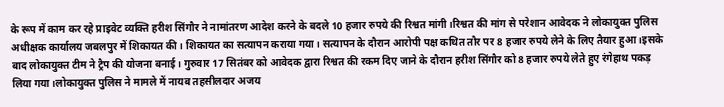के रूप में काम कर रहे प्राइवेट व्यक्ति हरीश सिंगौर ने नामांतरण आदेश करने के बदले 10 हजार रुपये की रिश्वत मांगी।रिश्वत की मांग से परेशान आवेदक ने लोकायुक्त पुलिस अधीक्षक कार्यालय जबलपुर में शिकायत की। शिकायत का सत्यापन कराया गया। सत्यापन के दौरान आरोपी पक्ष कथित तौर पर 8 हजार रुपये लेने के लिए तैयार हुआ।इसके बाद लोकायुक्त टीम ने ट्रैप की योजना बनाई। गुरुवार 17 सितंबर को आवेदक द्वारा रिश्वत की रकम दिए जाने के दौरान हरीश सिंगौर को 8 हजार रुपये लेते हुए रंगेहाथ पकड़ लिया गया।लोकायुक्त पुलिस ने मामले में नायब तहसीलदार अजय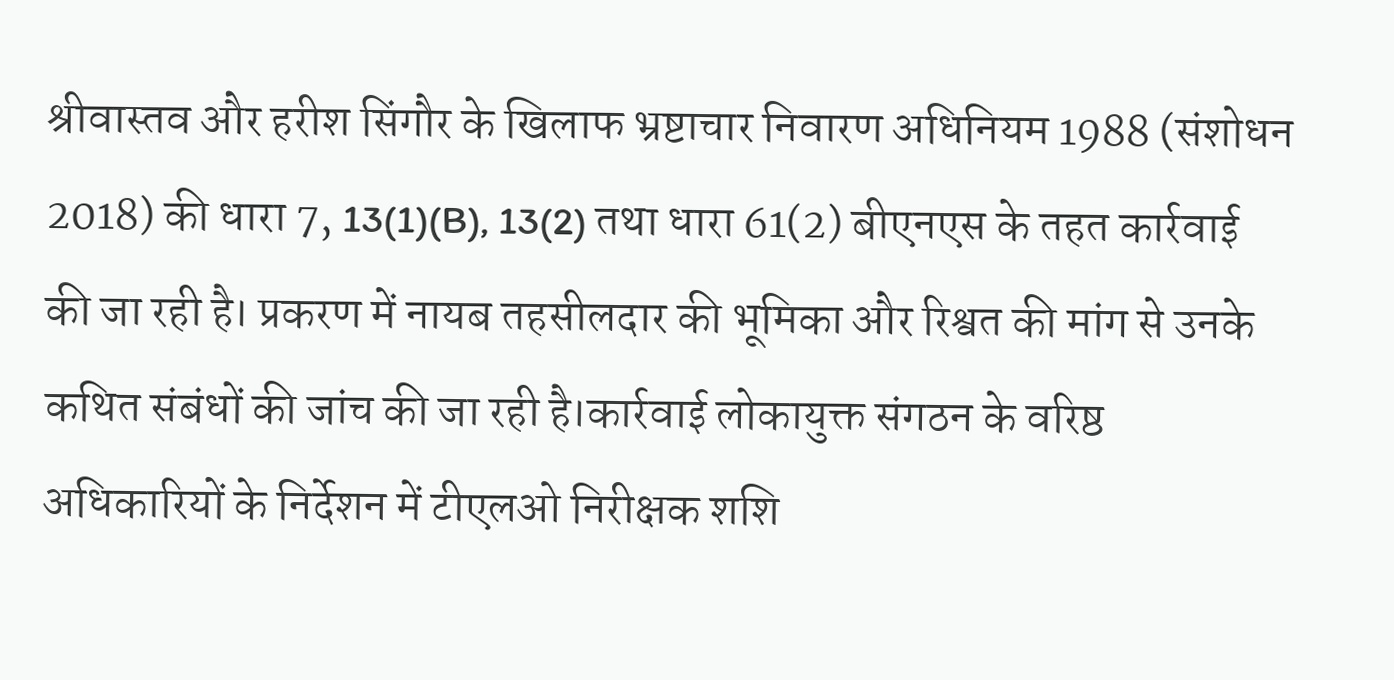श्रीवास्तव और हरीश सिंगौर के खिलाफ भ्रष्टाचार निवारण अधिनियम 1988 (संशोधन 2018) की धारा 7, 13(1)(B), 13(2) तथा धारा 61(2) बीएनएस के तहत कार्रवाई की जा रही है। प्रकरण में नायब तहसीलदार की भूमिका और रिश्वत की मांग से उनके कथित संबंधों की जांच की जा रही है।कार्रवाई लोकायुक्त संगठन के वरिष्ठ अधिकारियों के निर्देशन में टीएलओ निरीक्षक शशि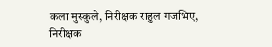कला मुस्कुले, निरीक्षक राहुल गजभिए, निरीक्षक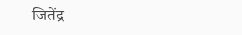जितेंद्र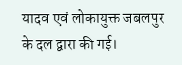यादव एवं लोकायुक्त जबलपुर के दल द्वारा की गई।